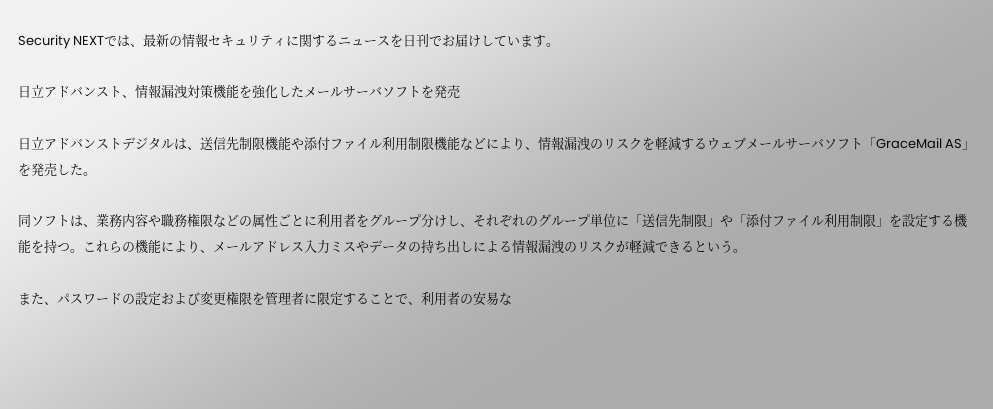Security NEXTでは、最新の情報セキュリティに関するニュースを日刊でお届けしています。

日立アドバンスト、情報漏洩対策機能を強化したメールサーバソフトを発売

日立アドバンストデジタルは、送信先制限機能や添付ファイル利用制限機能などにより、情報漏洩のリスクを軽減するウェブメールサーバソフト「GraceMail AS」を発売した。

同ソフトは、業務内容や職務権限などの属性ごとに利用者をグループ分けし、それぞれのグループ単位に「送信先制限」や「添付ファイル利用制限」を設定する機能を持つ。これらの機能により、メールアドレス入力ミスやデータの持ち出しによる情報漏洩のリスクが軽減できるという。

また、パスワードの設定および変更権限を管理者に限定することで、利用者の安易な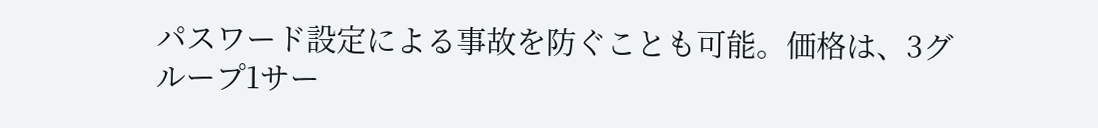パスワード設定による事故を防ぐことも可能。価格は、3グループ1サー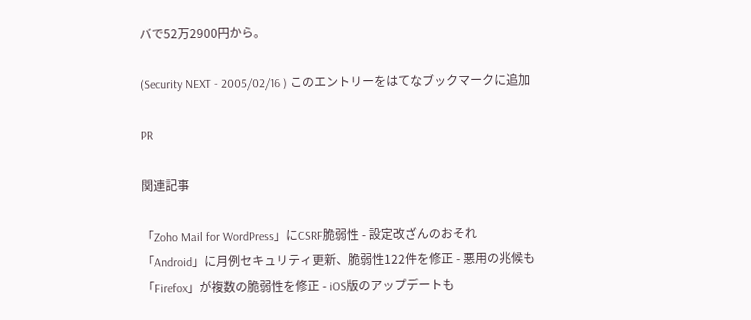バで52万2900円から。

(Security NEXT - 2005/02/16 ) このエントリーをはてなブックマークに追加

PR

関連記事

「Zoho Mail for WordPress」にCSRF脆弱性 - 設定改ざんのおそれ
「Android」に月例セキュリティ更新、脆弱性122件を修正 - 悪用の兆候も
「Firefox」が複数の脆弱性を修正 - iOS版のアップデートも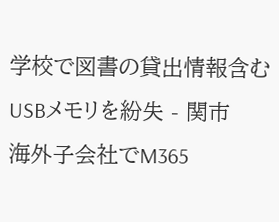学校で図書の貸出情報含むUSBメモリを紛失 - 関市
海外子会社でM365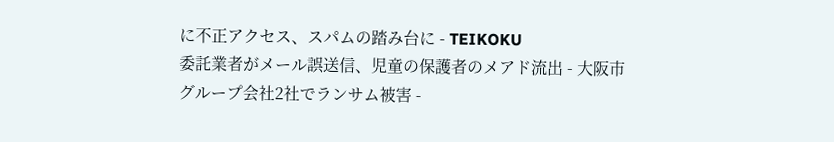に不正アクセス、スパムの踏み台に - TEIKOKU
委託業者がメール誤送信、児童の保護者のメアド流出 - 大阪市
グループ会社2社でランサム被害 -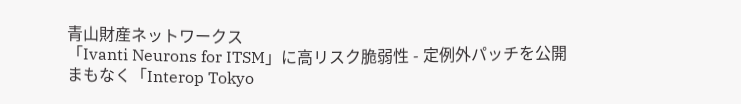青山財産ネットワークス
「Ivanti Neurons for ITSM」に高リスク脆弱性 - 定例外パッチを公開
まもなく「Interop Tokyo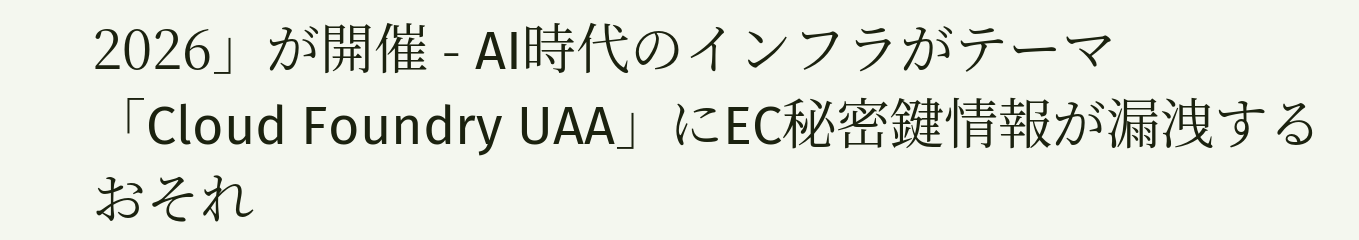2026」が開催 - AI時代のインフラがテーマ
「Cloud Foundry UAA」にEC秘密鍵情報が漏洩するおそれ